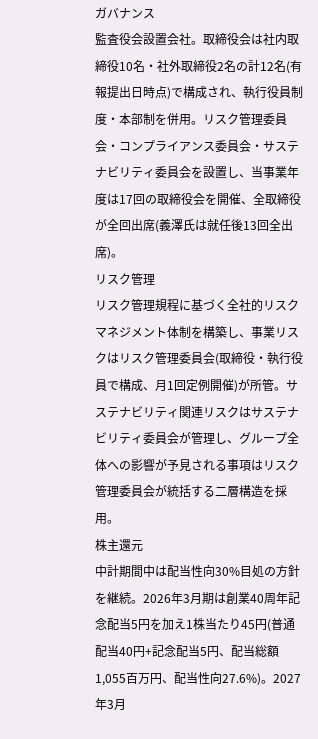ガバナンス
監査役会設置会社。取締役会は社内取締役10名・社外取締役2名の計12名(有報提出日時点)で構成され、執行役員制度・本部制を併用。リスク管理委員会・コンプライアンス委員会・サステナビリティ委員会を設置し、当事業年度は17回の取締役会を開催、全取締役が全回出席(義澤氏は就任後13回全出席)。
リスク管理
リスク管理規程に基づく全社的リスクマネジメント体制を構築し、事業リスクはリスク管理委員会(取締役・執行役員で構成、月1回定例開催)が所管。サステナビリティ関連リスクはサステナビリティ委員会が管理し、グループ全体への影響が予見される事項はリスク管理委員会が統括する二層構造を採用。
株主還元
中計期間中は配当性向30%目処の方針を継続。2026年3月期は創業40周年記念配当5円を加え1株当たり45円(普通配当40円+記念配当5円、配当総額1,055百万円、配当性向27.6%)。2027年3月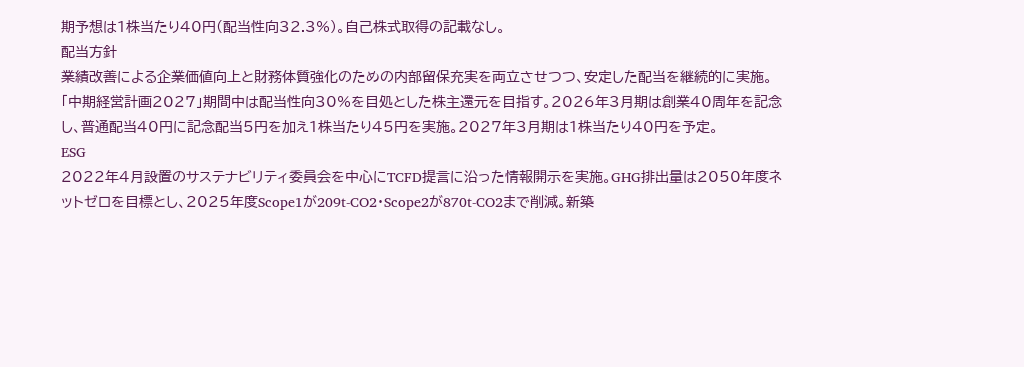期予想は1株当たり40円(配当性向32.3%)。自己株式取得の記載なし。
配当方針
業績改善による企業価値向上と財務体質強化のための内部留保充実を両立させつつ、安定した配当を継続的に実施。「中期経営計画2027」期間中は配当性向30%を目処とした株主還元を目指す。2026年3月期は創業40周年を記念し、普通配当40円に記念配当5円を加え1株当たり45円を実施。2027年3月期は1株当たり40円を予定。
ESG
2022年4月設置のサステナビリティ委員会を中心にTCFD提言に沿った情報開示を実施。GHG排出量は2050年度ネットゼロを目標とし、2025年度Scope1が209t-CO2・Scope2が870t-CO2まで削減。新築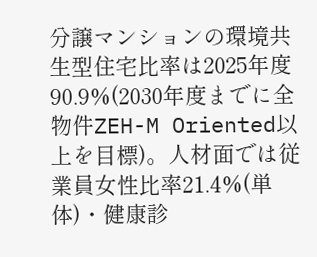分譲マンションの環境共生型住宅比率は2025年度90.9%(2030年度までに全物件ZEH-M Oriented以上を目標)。人材面では従業員女性比率21.4%(単体)・健康診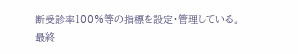断受診率100%等の指標を設定・管理している。
最終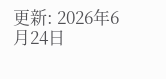更新: 2026年6月24日